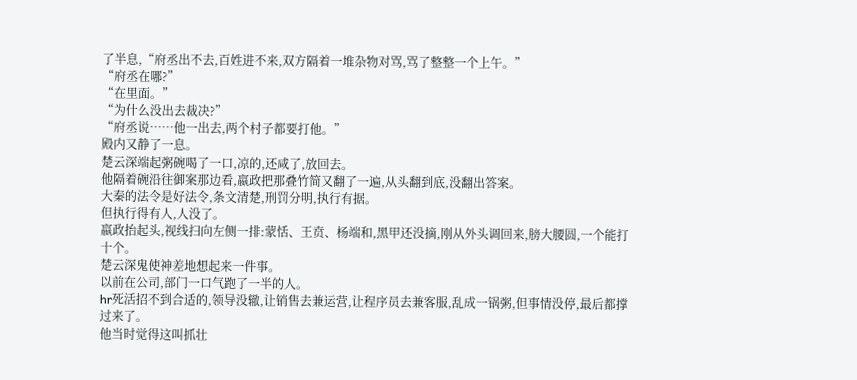了半息,“府丞出不去,百姓进不来,双方隔着一堆杂物对骂,骂了整整一个上午。”
“府丞在哪?”
“在里面。”
“为什么没出去裁决?”
“府丞说……他一出去,两个村子都要打他。”
殿内又静了一息。
楚云深端起粥碗喝了一口,凉的,还咸了,放回去。
他隔着碗沿往御案那边看,嬴政把那叠竹简又翻了一遍,从头翻到底,没翻出答案。
大秦的法令是好法令,条文清楚,刑罚分明,执行有据。
但执行得有人,人没了。
嬴政抬起头,视线扫向左侧一排:蒙恬、王贲、杨端和,黑甲还没摘,刚从外头调回来,膀大腰圆,一个能打十个。
楚云深鬼使神差地想起来一件事。
以前在公司,部门一口气跑了一半的人。
hr死活招不到合适的,领导没辙,让销售去兼运营,让程序员去兼客服,乱成一锅粥,但事情没停,最后都撑过来了。
他当时觉得这叫抓壮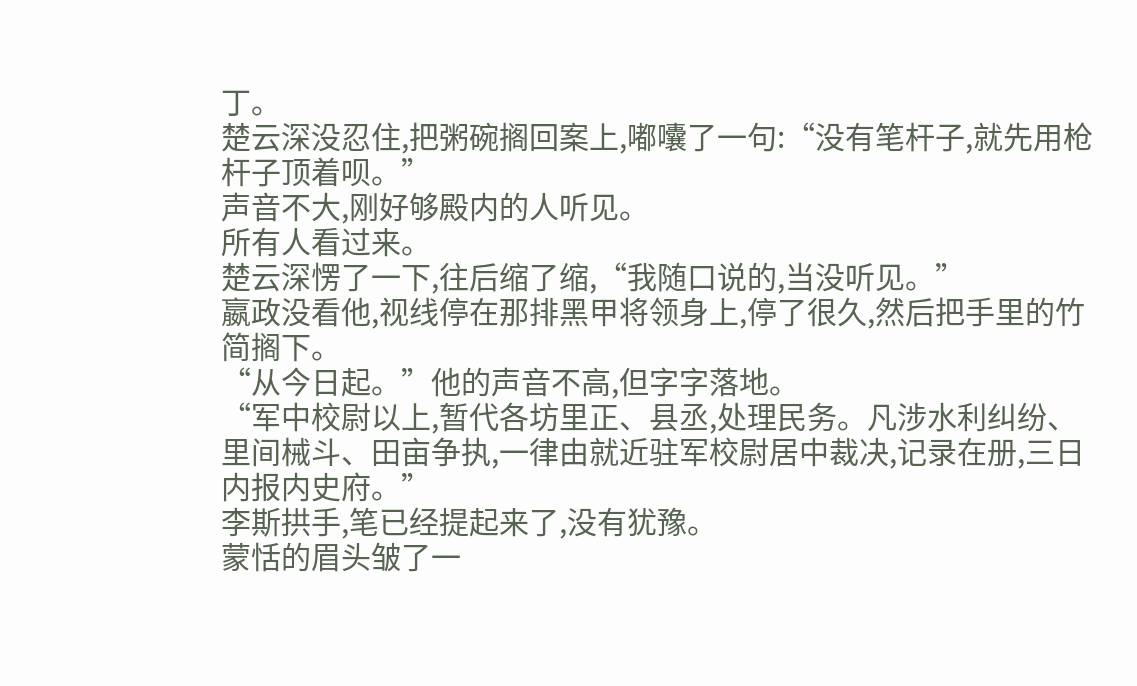丁。
楚云深没忍住,把粥碗搁回案上,嘟囔了一句:“没有笔杆子,就先用枪杆子顶着呗。”
声音不大,刚好够殿内的人听见。
所有人看过来。
楚云深愣了一下,往后缩了缩,“我随口说的,当没听见。”
嬴政没看他,视线停在那排黑甲将领身上,停了很久,然后把手里的竹简搁下。
“从今日起。”他的声音不高,但字字落地。
“军中校尉以上,暂代各坊里正、县丞,处理民务。凡涉水利纠纷、里间械斗、田亩争执,一律由就近驻军校尉居中裁决,记录在册,三日内报内史府。”
李斯拱手,笔已经提起来了,没有犹豫。
蒙恬的眉头皱了一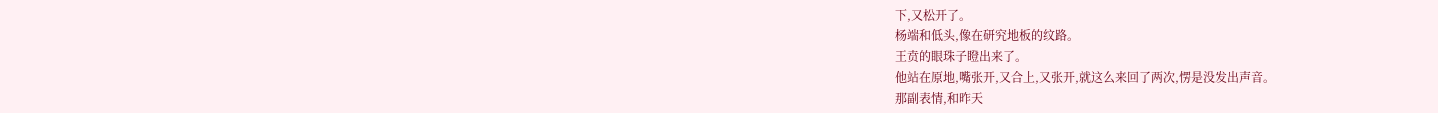下,又松开了。
杨端和低头,像在研究地板的纹路。
王贲的眼珠子瞪出来了。
他站在原地,嘴张开,又合上,又张开,就这么来回了两次,愣是没发出声音。
那副表情,和昨天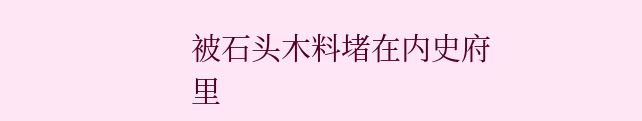被石头木料堵在内史府里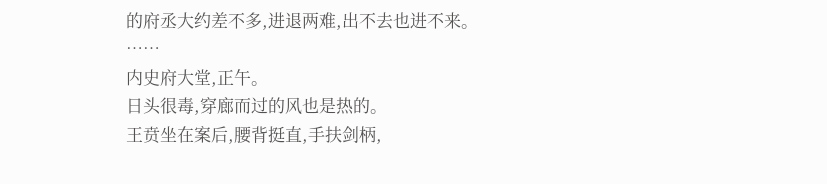的府丞大约差不多,进退两难,出不去也进不来。
……
内史府大堂,正午。
日头很毒,穿廊而过的风也是热的。
王贲坐在案后,腰背挺直,手扶剑柄,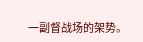一副督战场的架势。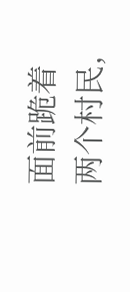面前跪着两个村民,